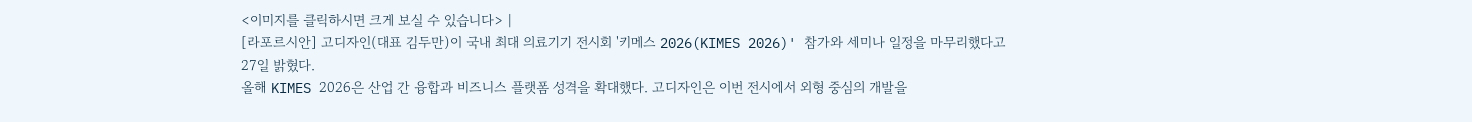<이미지를 클릭하시면 크게 보실 수 있습니다> |
[라포르시안] 고디자인(대표 김두만)이 국내 최대 의료기기 전시회 '키메스 2026(KIMES 2026)' 참가와 세미나 일정을 마무리했다고 27일 밝혔다.
올해 KIMES 2026은 산업 간 융합과 비즈니스 플랫폼 성격을 확대했다. 고디자인은 이번 전시에서 외형 중심의 개발을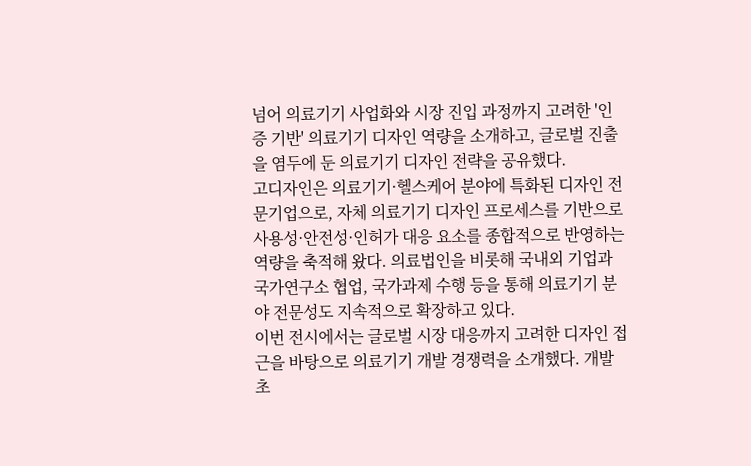넘어 의료기기 사업화와 시장 진입 과정까지 고려한 '인증 기반' 의료기기 디자인 역량을 소개하고, 글로벌 진출을 염두에 둔 의료기기 디자인 전략을 공유했다.
고디자인은 의료기기·헬스케어 분야에 특화된 디자인 전문기업으로, 자체 의료기기 디자인 프로세스를 기반으로 사용성·안전성·인허가 대응 요소를 종합적으로 반영하는 역량을 축적해 왔다. 의료법인을 비롯해 국내외 기업과 국가연구소 협업, 국가과제 수행 등을 통해 의료기기 분야 전문성도 지속적으로 확장하고 있다.
이번 전시에서는 글로벌 시장 대응까지 고려한 디자인 접근을 바탕으로 의료기기 개발 경쟁력을 소개했다. 개발 초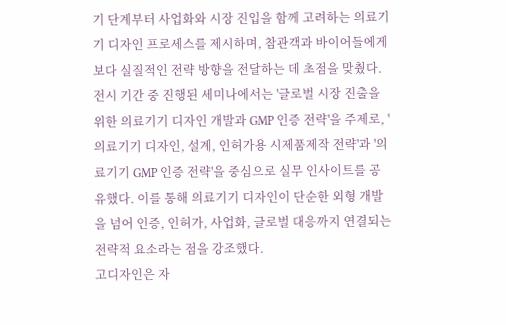기 단계부터 사업화와 시장 진입을 함께 고려하는 의료기기 디자인 프로세스를 제시하며, 참관객과 바이어들에게 보다 실질적인 전략 방향을 전달하는 데 초점을 맞췄다.
전시 기간 중 진행된 세미나에서는 '글로벌 시장 진출을 위한 의료기기 디자인 개발과 GMP 인증 전략'을 주제로, '의료기기 디자인, 설계, 인허가용 시제품제작 전략'과 '의료기기 GMP 인증 전략'을 중심으로 실무 인사이트를 공유했다. 이를 통해 의료기기 디자인이 단순한 외형 개발을 넘어 인증, 인허가, 사업화, 글로벌 대응까지 연결되는 전략적 요소라는 점을 강조했다.
고디자인은 자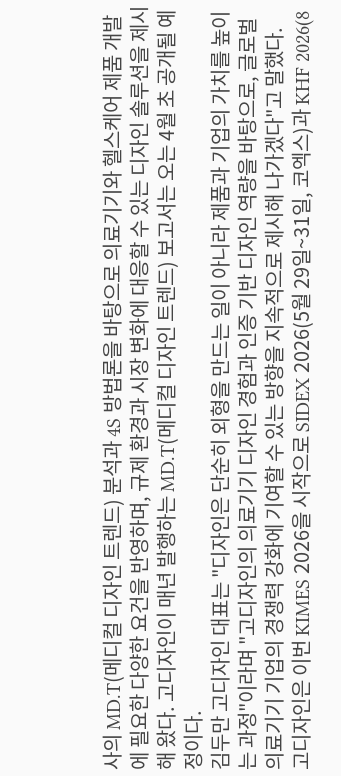사의 MD.T(메디컬 디자인 트렌드) 분석과 4S 방법론을 바탕으로 의료기기와 헬스케어 제품 개발에 필요한 다양한 요건을 반영하며, 규제 환경과 시장 변화에 대응할 수 있는 디자인 솔루션을 제시해 왔다. 고디자인이 매년 발행하는 MD.T(메디컬 디자인 트렌드) 보고서는 오는 4월 초 공개될 예정이다.
김두만 고디자인 대표는 "디자인은 단순히 외형을 만드는 일이 아니라 제품과 기업의 가치를 높이는 과정"이라며 "고디자인의 의료기기 디자인 경험과 인증 기반 디자인 역량을 바탕으로, 글로벌 의료기기 기업의 경쟁력 강화에 기여할 수 있는 방향을 지속적으로 제시해 나가겠다"고 말했다.
고디자인은 이번 KIMES 2026을 시작으로 SIDEX 2026(5월 29일~31일, 코엑스)과 KHF 2026(8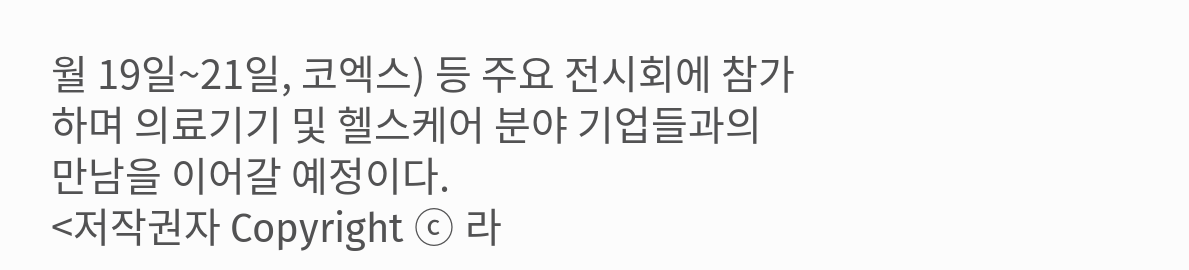월 19일~21일, 코엑스) 등 주요 전시회에 참가하며 의료기기 및 헬스케어 분야 기업들과의 만남을 이어갈 예정이다.
<저작권자 Copyright ⓒ 라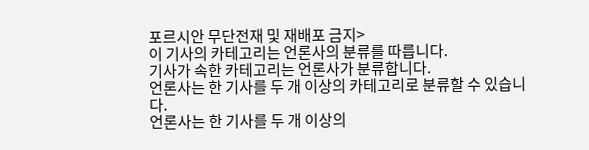포르시안 무단전재 및 재배포 금지>
이 기사의 카테고리는 언론사의 분류를 따릅니다.
기사가 속한 카테고리는 언론사가 분류합니다.
언론사는 한 기사를 두 개 이상의 카테고리로 분류할 수 있습니다.
언론사는 한 기사를 두 개 이상의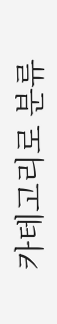카테고리로 분류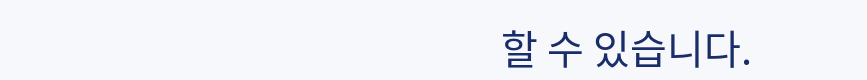할 수 있습니다.